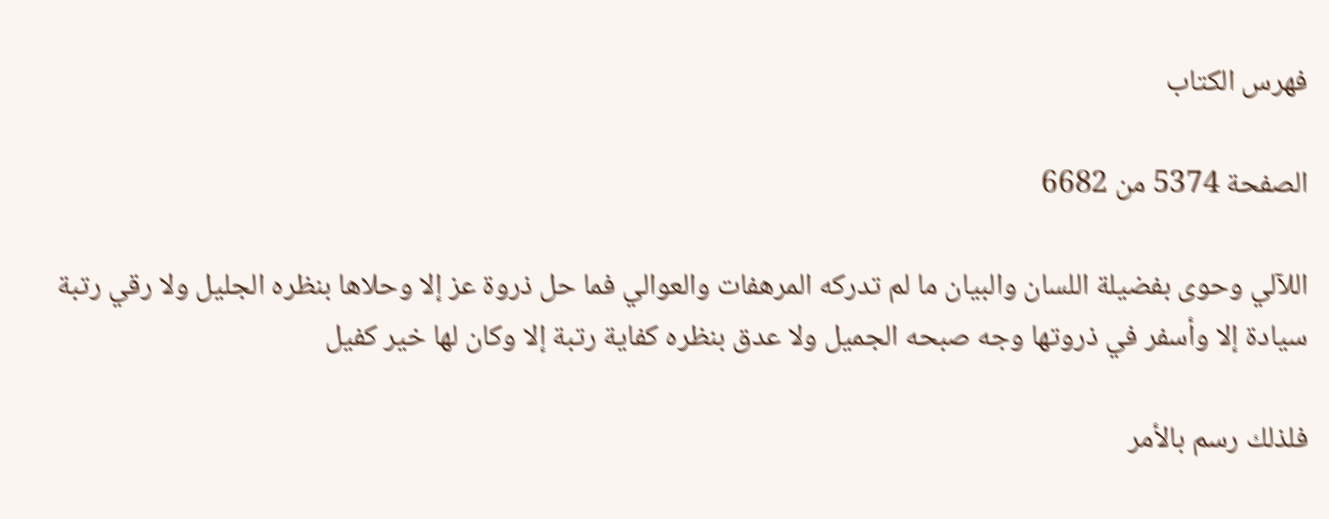فهرس الكتاب

الصفحة 5374 من 6682

اللآلي وحوى بفضيلة اللسان والبيان ما لم تدركه المرهفات والعوالي فما حل ذروة عز إلا وحلاها بنظره الجليل ولا رقي رتبة سيادة إلا وأسفر في ذروتها وجه صبحه الجميل ولا عدق بنظره كفاية رتبة إلا وكان لها خير كفيل

فلذلك رسم بالأمر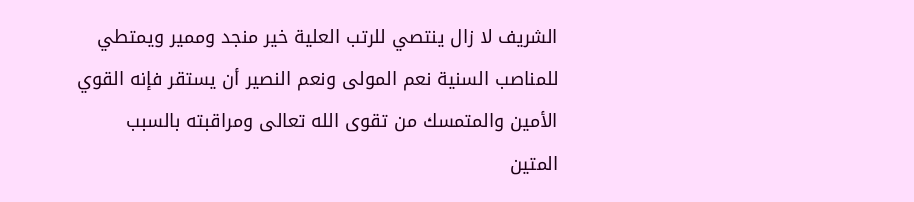الشريف لا زال ينتصي للرتب العلية خير منجد وممير ويمتطي للمناصب السنية نعم المولى ونعم النصير أن يستقر فإنه القوي الأمين والمتمسك من تقوى الله تعالى ومراقبته بالسبب المتين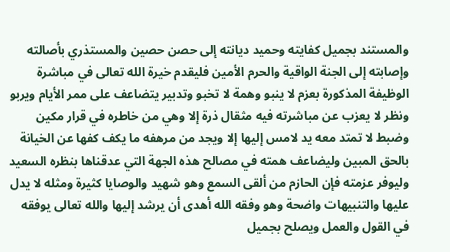والمستند بجميل كفايته وحميد ديانته إلى حصن حصين والمستذري بأصالته وإصابته إلى الجنة الواقية والحرم الأمين فليقدم خيرة الله تعالى في مباشرة الوظيفة المذكورة بعزم لا ينبو وهمة لا تخبو وتدبير يتضاعف على ممر الأيام ويربو ونظر لا يعزب عن مباشرته فيه مثقال ذرة إلا وهي من خاطره في قرار مكين وضبط لا تمتد معه يد لامس إليها إلا ويجد من مرهفه ما يكف كفها عن الخيانة بالحق المبين وليضاعف همته في مصالح هذه الجهة التي عدقناها بنظره السعيد وليوفر عزمته فإن الحازم من ألقى السمع وهو شهيد والوصايا كثيرة ومثله لا يدل عليها والتنبيهات واضحة وهو وفقه الله أهدى أن يرشد إليها والله تعالى يوفقه في القول والعمل ويصلح بجميل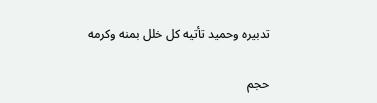تدبيره وحميد تأتيه كل خلل بمنه وكرمه

حجم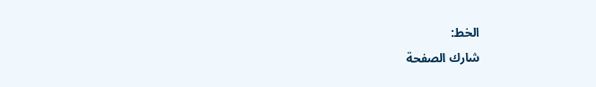الخط:
شارك الصفحة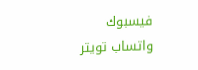فيسبوك واتساب تويتر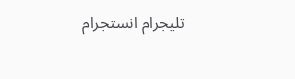تليجرام انستجرام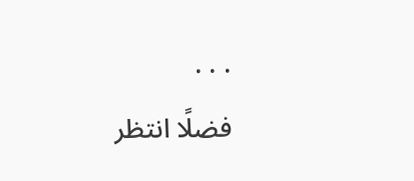. . .
فضلًا انتظر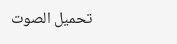تحميل الصوت